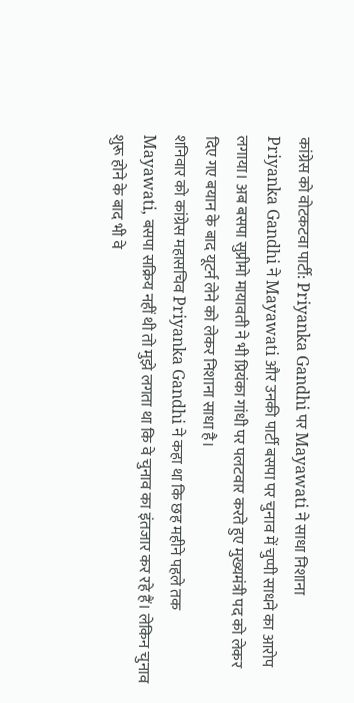कांग्रेस को वोटकटवा पार्टी: Priyanka Gandhi पर Mayawati ने साधा निशाना
Priyanka Gandhi ने Mayawati और उनकी पार्टी बसपा पर चुनाव में चुप्पी साधने का आरोप लगाया। अब बसपा सुप्रीमो मायावती ने भी प्रियंका गांधी पर पलटवार करते हुए मुख्यमंत्री पद को लेकर दिए गए बयान के बाद यूटर्न लेने को लेकर निशाना साधा है।
शनिवार को कांग्रेस महासचिव Priyanka Gandhi ने कहा था कि छह महीने पहले तक Mayawati, बसपा सक्रिय नहीं थी तो मुझे लगता था कि वे चुनाव का इंतजार कर रहे हैं। लेकिन चुनाव शुरू होने के बाद भी वे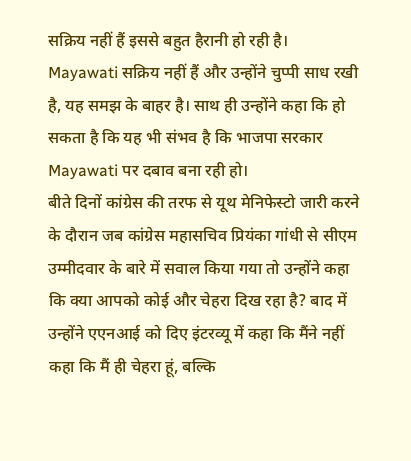सक्रिय नहीं हैं इससे बहुत हैरानी हो रही है।
Mayawati सक्रिय नहीं हैं और उन्होंने चुप्पी साध रखी है, यह समझ के बाहर है। साथ ही उन्होंने कहा कि हो सकता है कि यह भी संभव है कि भाजपा सरकार Mayawati पर दबाव बना रही हो।
बीते दिनों कांग्रेस की तरफ से यूथ मेनिफेस्टो जारी करने के दौरान जब कांग्रेस महासचिव प्रियंका गांधी से सीएम उम्मीदवार के बारे में सवाल किया गया तो उन्होंने कहा कि क्या आपको कोई और चेहरा दिख रहा है? बाद में उन्होंने एएनआई को दिए इंटरव्यू में कहा कि मैंने नहीं कहा कि मैं ही चेहरा हूं, बल्कि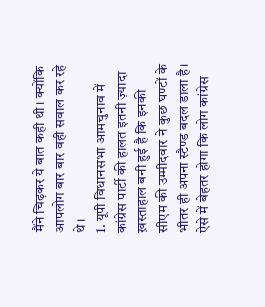मैंने चिढ़कर ये बात कही थी। क्योंकि आपलोग बार बार वही सवाल कर रहे थे।
1. यूपी विधानसभा आमचुनाव में कांग्रेस पार्टी की हालत इतनी ज़्यादा ख़स्ताहाल बनी हुई है कि इनकी सीएम की उम्मीदवार ने कुछ घण्टों के भीतर ही अपना स्टैण्ड बदल डाला है। ऐसे में बेहतर होगा कि लोग कांग्रेस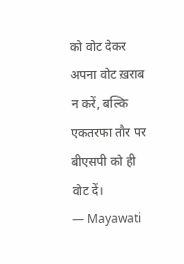को वोट देकर अपना वोट ख़राब न करें, बल्कि एकतरफा तौर पर बीएसपी को ही वोट दें।
— Mayawati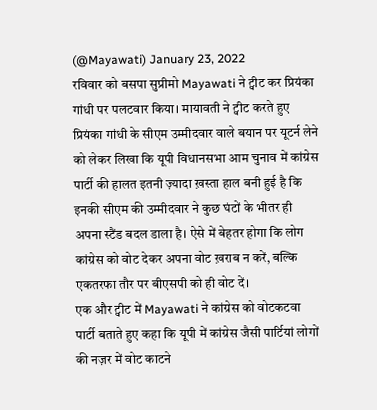(@Mayawati) January 23, 2022
रविवार को बसपा सुप्रीमो Mayawati ने ट्वीट कर प्रियंका गांधी पर पलटवार किया। मायावती ने ट्वीट करते हुए प्रियंका गांधी के सीएम उम्मीदवार वाले बयान पर यूटर्न लेने को लेकर लिखा कि यूपी विधानसभा आम चुनाव में कांग्रेस पार्टी की हालत इतनी ज़्यादा ख़स्ता हाल बनी हुई है कि इनकी सीएम की उम्मीदवार ने कुछ घंटों के भीतर ही अपना स्टैंड बदल डाला है। ऐसे में बेहतर होगा कि लोग कांग्रेस को वोट देकर अपना वोट ख़राब न करें, बल्कि एकतरफा तौर पर बीएसपी को ही वोट दें।
एक और ट्वीट में Mayawati ने कांग्रेस को वोटकटवा पार्टी बताते हुए कहा कि यूपी में कांग्रेस जैसी पार्टियां लोगों की नज़र में वोट काटने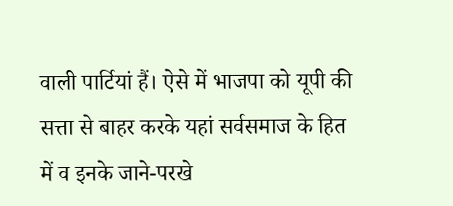वाली पार्टियां हैं। ऐसे में भाजपा को यूपी की सत्ता से बाहर करके यहां सर्वसमाज के हित में व इनके जाने-परखे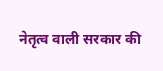नेतृत्व वाली सरकार की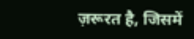ज़रूरत है, जिसमें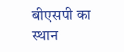बीएसपी का स्थान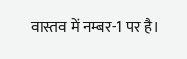वास्तव में नम्बर-1 पर है।